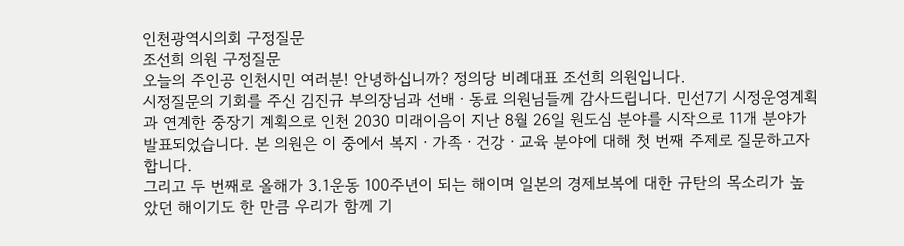인천광역시의회 구정질문
조선희 의원 구정질문
오늘의 주인공 인천시민 여러분! 안녕하십니까? 정의당 비례대표 조선희 의원입니다.
시정질문의 기회를 주신 김진규 부의장님과 선배ㆍ동료 의원님들께 감사드립니다. 민선7기 시정운영계획과 연계한 중장기 계획으로 인천 2030 미래이음이 지난 8월 26일 원도심 분야를 시작으로 11개 분야가 발표되었습니다. 본 의원은 이 중에서 복지ㆍ가족ㆍ건강ㆍ교육 분야에 대해 첫 번째 주제로 질문하고자 합니다.
그리고 두 번째로 올해가 3.1운동 100주년이 되는 해이며 일본의 경제보복에 대한 규탄의 목소리가 높았던 해이기도 한 만큼 우리가 함께 기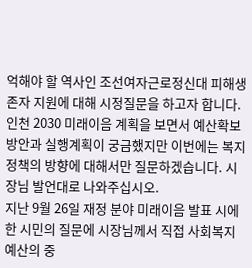억해야 할 역사인 조선여자근로정신대 피해생존자 지원에 대해 시정질문을 하고자 합니다. 인천 2030 미래이음 계획을 보면서 예산확보 방안과 실행계획이 궁금했지만 이번에는 복지정책의 방향에 대해서만 질문하겠습니다. 시장님 발언대로 나와주십시오.
지난 9월 26일 재정 분야 미래이음 발표 시에 한 시민의 질문에 시장님께서 직접 사회복지예산의 중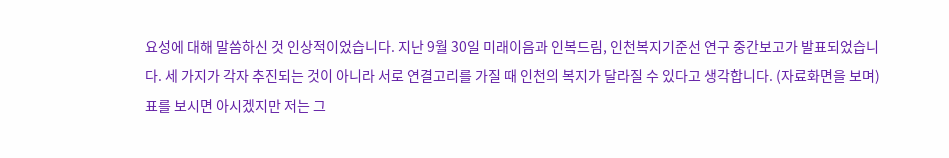요성에 대해 말씀하신 것 인상적이었습니다. 지난 9월 30일 미래이음과 인복드림, 인천복지기준선 연구 중간보고가 발표되었습니다. 세 가지가 각자 추진되는 것이 아니라 서로 연결고리를 가질 때 인천의 복지가 달라질 수 있다고 생각합니다. (자료화면을 보며) 표를 보시면 아시겠지만 저는 그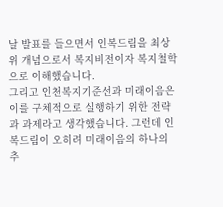날 발표를 들으면서 인복드림을 최상위 개념으로서 복지비전이자 복지철학으로 이해했습니다.
그리고 인천복지기준선과 미래이음은 이를 구체적으로 실행하기 위한 전략과 과제라고 생각했습니다. 그런데 인복드림이 오히려 미래이음의 하나의 추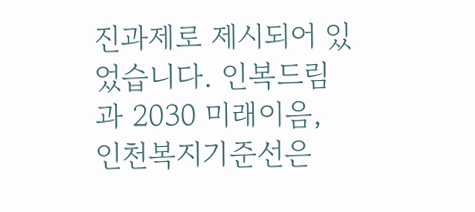진과제로 제시되어 있었습니다. 인복드림과 2030 미래이음, 인천복지기준선은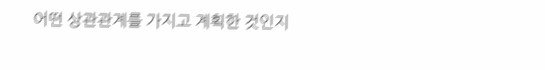어떤 상관관계를 가지고 계획한 것인지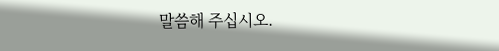말씀해 주십시오.